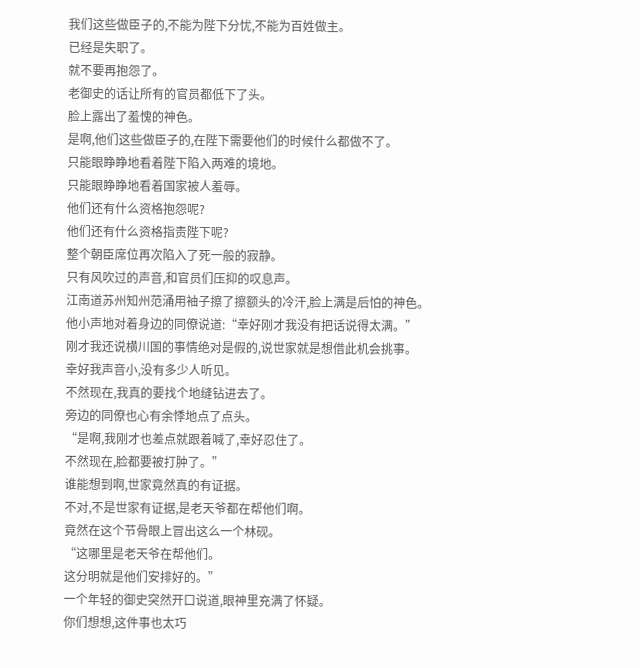我们这些做臣子的,不能为陛下分忧,不能为百姓做主。
已经是失职了。
就不要再抱怨了。
老御史的话让所有的官员都低下了头。
脸上露出了羞愧的神色。
是啊,他们这些做臣子的,在陛下需要他们的时候什么都做不了。
只能眼睁睁地看着陛下陷入两难的境地。
只能眼睁睁地看着国家被人羞辱。
他们还有什么资格抱怨呢?
他们还有什么资格指责陛下呢?
整个朝臣席位再次陷入了死一般的寂静。
只有风吹过的声音,和官员们压抑的叹息声。
江南道苏州知州范涌用袖子擦了擦额头的冷汗,脸上满是后怕的神色。
他小声地对着身边的同僚说道:“幸好刚才我没有把话说得太满。”
刚才我还说横川国的事情绝对是假的,说世家就是想借此机会挑事。
幸好我声音小,没有多少人听见。
不然现在,我真的要找个地缝钻进去了。
旁边的同僚也心有余悸地点了点头。
“是啊,我刚才也差点就跟着喊了,幸好忍住了。
不然现在,脸都要被打肿了。”
谁能想到啊,世家竟然真的有证据。
不对,不是世家有证据,是老天爷都在帮他们啊。
竟然在这个节骨眼上冒出这么一个林砚。
“这哪里是老天爷在帮他们。
这分明就是他们安排好的。”
一个年轻的御史突然开口说道,眼神里充满了怀疑。
你们想想,这件事也太巧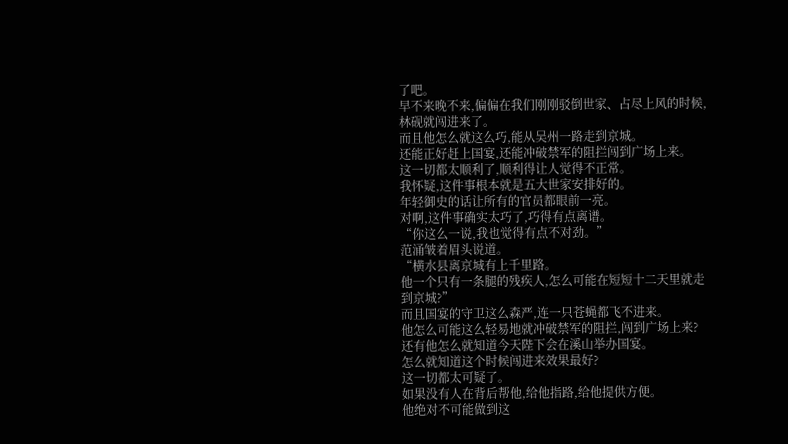了吧。
早不来晚不来,偏偏在我们刚刚驳倒世家、占尽上风的时候,林砚就闯进来了。
而且他怎么就这么巧,能从吴州一路走到京城。
还能正好赶上国宴,还能冲破禁军的阻拦闯到广场上来。
这一切都太顺利了,顺利得让人觉得不正常。
我怀疑,这件事根本就是五大世家安排好的。
年轻御史的话让所有的官员都眼前一亮。
对啊,这件事确实太巧了,巧得有点离谱。
“你这么一说,我也觉得有点不对劲。”
范涌皱着眉头说道。
“横水县离京城有上千里路。
他一个只有一条腿的残疾人,怎么可能在短短十二天里就走到京城?”
而且国宴的守卫这么森严,连一只苍蝇都飞不进来。
他怎么可能这么轻易地就冲破禁军的阻拦,闯到广场上来?
还有他怎么就知道今天陛下会在溪山举办国宴。
怎么就知道这个时候闯进来效果最好?
这一切都太可疑了。
如果没有人在背后帮他,给他指路,给他提供方便。
他绝对不可能做到这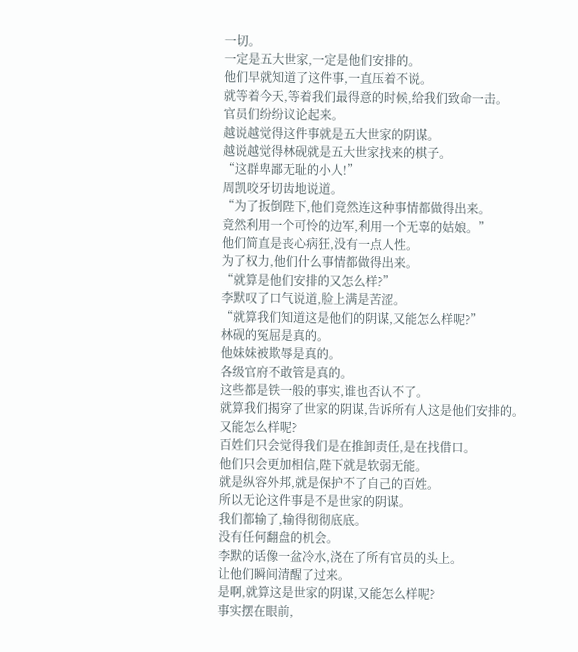一切。
一定是五大世家,一定是他们安排的。
他们早就知道了这件事,一直压着不说。
就等着今天,等着我们最得意的时候,给我们致命一击。
官员们纷纷议论起来。
越说越觉得这件事就是五大世家的阴谋。
越说越觉得林砚就是五大世家找来的棋子。
“这群卑鄙无耻的小人!”
周凯咬牙切齿地说道。
“为了扳倒陛下,他们竟然连这种事情都做得出来。
竟然利用一个可怜的边军,利用一个无辜的姑娘。”
他们简直是丧心病狂,没有一点人性。
为了权力,他们什么事情都做得出来。
“就算是他们安排的又怎么样?”
李默叹了口气说道,脸上满是苦涩。
“就算我们知道这是他们的阴谋,又能怎么样呢?”
林砚的冤屈是真的。
他妹妹被欺辱是真的。
各级官府不敢管是真的。
这些都是铁一般的事实,谁也否认不了。
就算我们揭穿了世家的阴谋,告诉所有人这是他们安排的。
又能怎么样呢?
百姓们只会觉得我们是在推卸责任,是在找借口。
他们只会更加相信,陛下就是软弱无能。
就是纵容外邦,就是保护不了自己的百姓。
所以无论这件事是不是世家的阴谋。
我们都输了,输得彻彻底底。
没有任何翻盘的机会。
李默的话像一盆冷水,浇在了所有官员的头上。
让他们瞬间清醒了过来。
是啊,就算这是世家的阴谋,又能怎么样呢?
事实摆在眼前,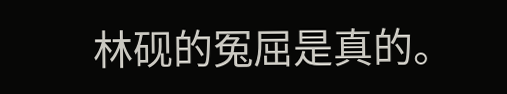林砚的冤屈是真的。